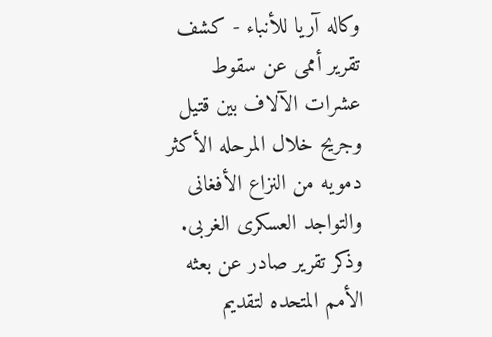وکاله آریا للأنباء - کشف تقریر أممی عن سقوط عشرات الآلاف بین قتیل وجریح خلال المرحله الأکثر دمویه من النزاع الأفغانی والتواجد العسکری الغربی.
وذکر تقریر صادر عن بعثه الأمم المتحده لتقدیم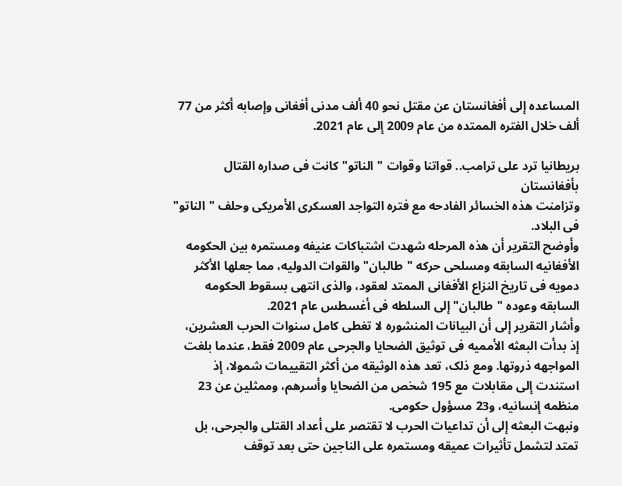المساعده إلى أفغانستان عن مقتل نحو 40 ألف مدنی أفغانی وإصابه أکثر من 77 ألف خلال الفتره الممتده من عام 2009 إلى عام 2021.

بریطانیا ترد على ترامب.. قواتنا وقوات "الناتو" کانت فی صداره القتال بأفغانستان
وتزامنت هذه الخسائر الفادحه مع فتره التواجد العسکری الأمریکی وحلف "الناتو" فی البلاد.
وأوضح التقریر أن هذه المرحله شهدت اشتباکات عنیفه ومستمره بین الحکومه الأفغانیه السابقه ومسلحی حرکه "طالبان" والقوات الدولیه، مما جعلها الأکثر دمویه فی تاریخ النزاع الأفغانی الممتد لعقود، والذی انتهى بسقوط الحکومه السابقه وعوده "طالبان" إلى السلطه فی أغسطس عام 2021.
وأشار التقریر إلى أن البیانات المنشوره لا تغطی کامل سنوات الحرب العشرین، إذ بدأت البعثه الأممیه فی توثیق الضحایا والجرحى عام 2009 فقط، عندما بلغت المواجهه ذروتها. ومع ذلک، تعد هذه الوثیقه من أکثر التقییمات شمولا، إذ استندت إلى مقابلات مع 195 شخص من الضحایا وأسرهم، وممثلین عن 23 منظمه إنسانیه، و23 مسؤول حکومی.
ونبهت البعثه إلى أن تداعیات الحرب لا تقتصر على أعداد القتلى والجرحى، بل تمتد لتشمل تأثیرات عمیقه ومستمره على الناجین حتى بعد توقف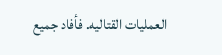العملیات القتالیه. فأفاد جمیع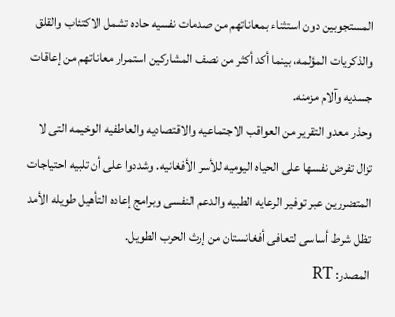المستجوبین دون استثناء بمعاناتهم من صدمات نفسیه حاده تشمل الاکتئاب والقلق والذکریات المؤلمه، بینما أکد أکثر من نصف المشارکین استمرار معاناتهم من إعاقات جسدیه وآلام مزمنه.
وحذر معدو التقریر من العواقب الاجتماعیه والاقتصادیه والعاطفیه الوخیمه التی لا تزال تفرض نفسها على الحیاه الیومیه للأسر الأفغانیه. وشددوا على أن تلبیه احتیاجات المتضررین عبر توفیر الرعایه الطبیه والدعم النفسی وبرامج إعاده التأهیل طویله الأمد تظل شرط أساسی لتعافی أفغانستان من إرث الحرب الطویل.
المصدر: RT